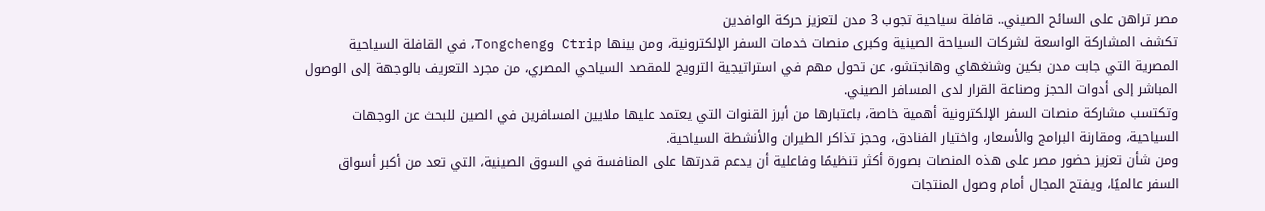مصر تراهن على السائح الصيني.. قافلة سياحية تجوب 3 مدن لتعزيز حركة الوافدين
تكشف المشاركة الواسعة لشركات السياحة الصينية وكبرى منصات خدمات السفر الإلكترونية، ومن بينها Ctrip وTongcheng، في القافلة السياحية المصرية التي جابت مدن بكين وشنغهاي وهانجتشو، عن تحول مهم في استراتيجية الترويج للمقصد السياحي المصري، من مجرد التعريف بالوجهة إلى الوصول المباشر إلى أدوات الحجز وصناعة القرار لدى المسافر الصيني.
وتكتسب مشاركة منصات السفر الإلكترونية أهمية خاصة، باعتبارها من أبرز القنوات التي يعتمد عليها ملايين المسافرين في الصين للبحث عن الوجهات السياحية، ومقارنة البرامج والأسعار، واختيار الفنادق، وحجز تذاكر الطيران والأنشطة السياحية.
ومن شأن تعزيز حضور مصر على هذه المنصات بصورة أكثر تنظيمًا وفاعلية أن يدعم قدرتها على المنافسة في السوق الصينية، التي تعد من أكبر أسواق السفر عالميًا، ويفتح المجال أمام وصول المنتجات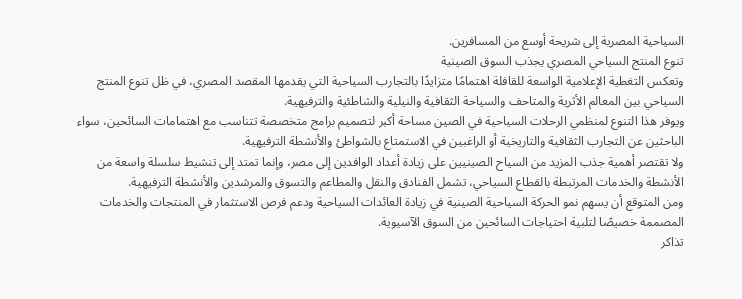السياحية المصرية إلى شريحة أوسع من المسافرين.
تنوع المنتج السياحي المصري يجذب السوق الصينية
وتعكس التغطية الإعلامية الواسعة للقافلة اهتمامًا متزايدًا بالتجارب السياحية التي يقدمها المقصد المصري، في ظل تنوع المنتج السياحي بين المعالم الأثرية والمتاحف والسياحة الثقافية والنيلية والشاطئية والترفيهية.
ويوفر هذا التنوع لمنظمي الرحلات السياحية في الصين مساحة أكبر لتصميم برامج متخصصة تتناسب مع اهتمامات السائحين، سواء الباحثين عن التجارب الثقافية والتاريخية أو الراغبين في الاستمتاع بالشواطئ والأنشطة الترفيهية.
ولا تقتصر أهمية جذب المزيد من السياح الصينيين على زيادة أعداد الوافدين إلى مصر، وإنما تمتد إلى تنشيط سلسلة واسعة من الأنشطة والخدمات المرتبطة بالقطاع السياحي، تشمل الفنادق والنقل والمطاعم والتسوق والمرشدين والأنشطة الترفيهية.
ومن المتوقع أن يسهم نمو الحركة السياحية الصينية في زيادة العائدات السياحية ودعم فرص الاستثمار في المنتجات والخدمات المصممة خصيصًا لتلبية احتياجات السائحين من السوق الآسيوية.
تذاكر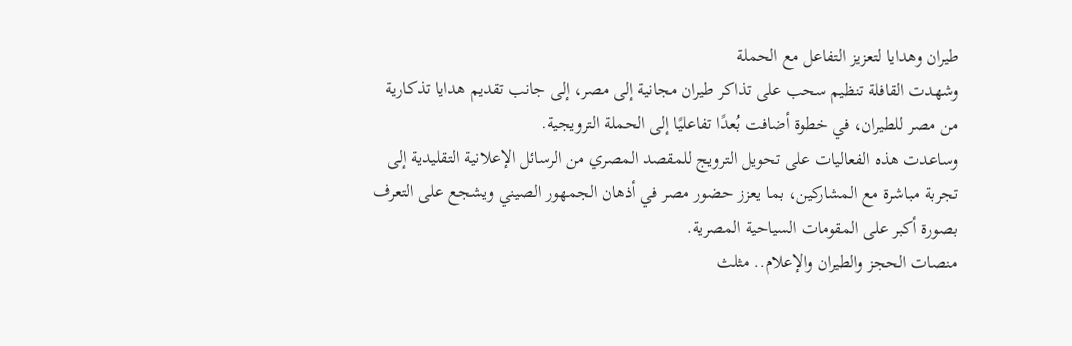طيران وهدايا لتعزيز التفاعل مع الحملة
وشهدت القافلة تنظيم سحب على تذاكر طيران مجانية إلى مصر، إلى جانب تقديم هدايا تذكارية من مصر للطيران، في خطوة أضافت بُعدًا تفاعليًا إلى الحملة الترويجية.
وساعدت هذه الفعاليات على تحويل الترويج للمقصد المصري من الرسائل الإعلانية التقليدية إلى تجربة مباشرة مع المشاركين، بما يعزز حضور مصر في أذهان الجمهور الصيني ويشجع على التعرف بصورة أكبر على المقومات السياحية المصرية.
منصات الحجز والطيران والإعلام.. مثلث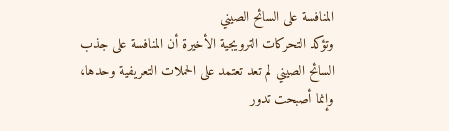المنافسة على السائح الصيني
وتؤكد التحركات الترويجية الأخيرة أن المنافسة على جذب السائح الصيني لم تعد تعتمد على الحملات التعريفية وحدها، وإنما أصبحت تدور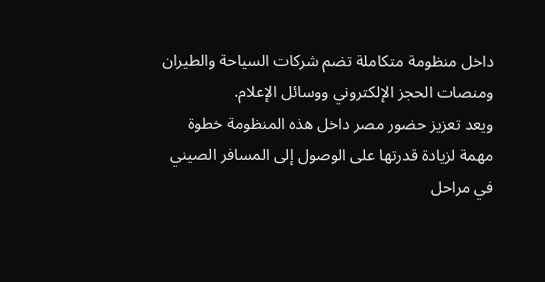داخل منظومة متكاملة تضم شركات السياحة والطيران ومنصات الحجز الإلكتروني ووسائل الإعلام.
ويعد تعزيز حضور مصر داخل هذه المنظومة خطوة مهمة لزيادة قدرتها على الوصول إلى المسافر الصيني في مراحل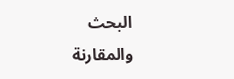البحث والمقارنة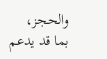والحجز، بما قد يدعم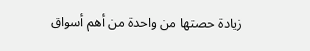زيادة حصتها من واحدة من أهم أسواق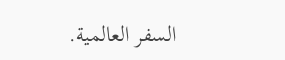السفر العالمية.